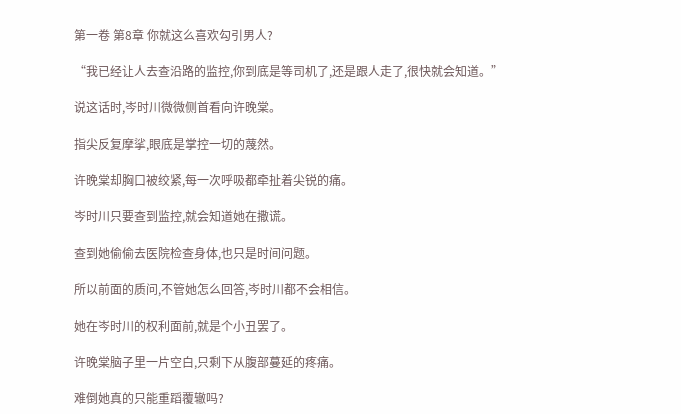第一卷 第8章 你就这么喜欢勾引男人?

“我已经让人去查沿路的监控,你到底是等司机了,还是跟人走了,很快就会知道。”

说这话时,岑时川微微侧首看向许晚棠。

指尖反复摩挲,眼底是掌控一切的蔑然。

许晚棠却胸口被绞紧,每一次呼吸都牵扯着尖锐的痛。

岑时川只要查到监控,就会知道她在撒谎。

查到她偷偷去医院检查身体,也只是时间问题。

所以前面的质问,不管她怎么回答,岑时川都不会相信。

她在岑时川的权利面前,就是个小丑罢了。

许晚棠脑子里一片空白,只剩下从腹部蔓延的疼痛。

难倒她真的只能重蹈覆辙吗?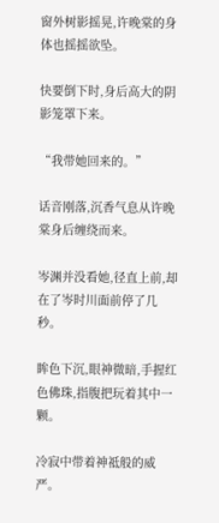窗外树影摇晃,许晚棠的身体也摇摇欲坠。

快要倒下时,身后高大的阴影笼罩下来。

“我带她回来的。”

话音刚落,沉香气息从许晚棠身后缠绕而来。

岑渊并没看她,径直上前,却在了岑时川面前停了几秒。

眸色下沉,眼神微暗,手握红色佛珠,指腹把玩着其中一颗。

冷寂中带着神祗般的威严。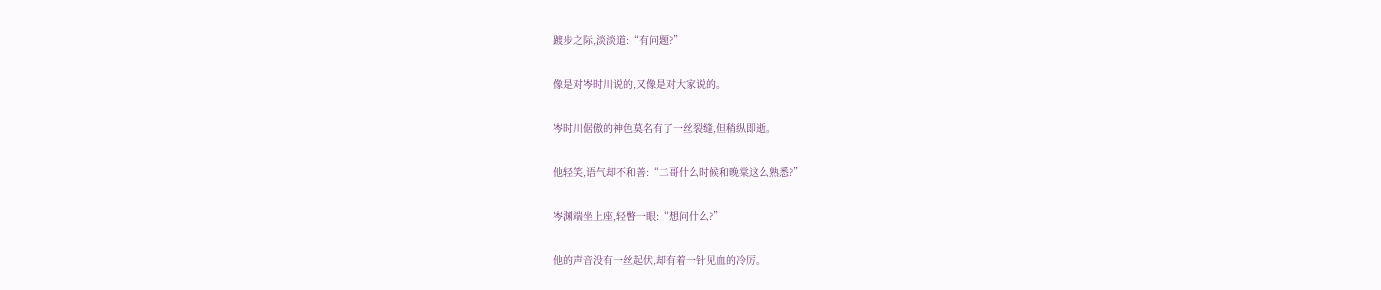踱步之际,淡淡道:“有问题?”

像是对岑时川说的,又像是对大家说的。

岑时川倨傲的神色莫名有了一丝裂缝,但稍纵即逝。

他轻笑,语气却不和善:“二哥什么时候和晚棠这么熟悉?”

岑渊端坐上座,轻瞥一眼:“想问什么?”

他的声音没有一丝起伏,却有着一针见血的冷厉。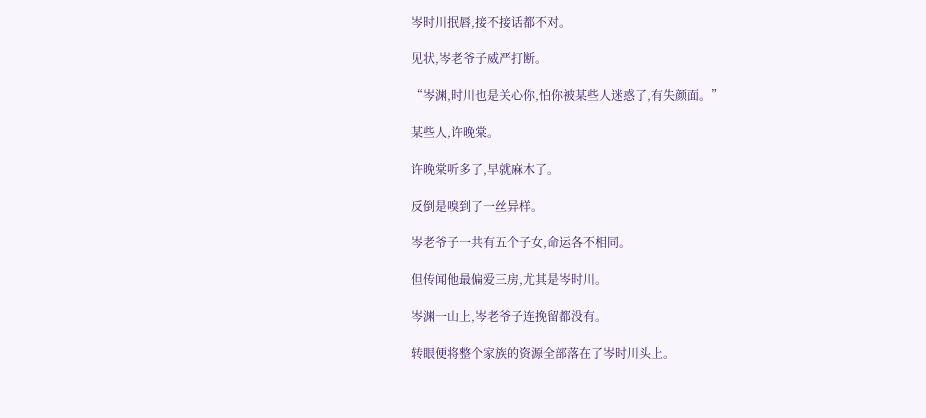岑时川抿唇,接不接话都不对。

见状,岑老爷子威严打断。

“岑渊,时川也是关心你,怕你被某些人迷惑了,有失颜面。”

某些人,许晚棠。

许晚棠听多了,早就麻木了。

反倒是嗅到了一丝异样。

岑老爷子一共有五个子女,命运各不相同。

但传闻他最偏爱三房,尤其是岑时川。

岑渊一山上,岑老爷子连挽留都没有。

转眼便将整个家族的资源全部落在了岑时川头上。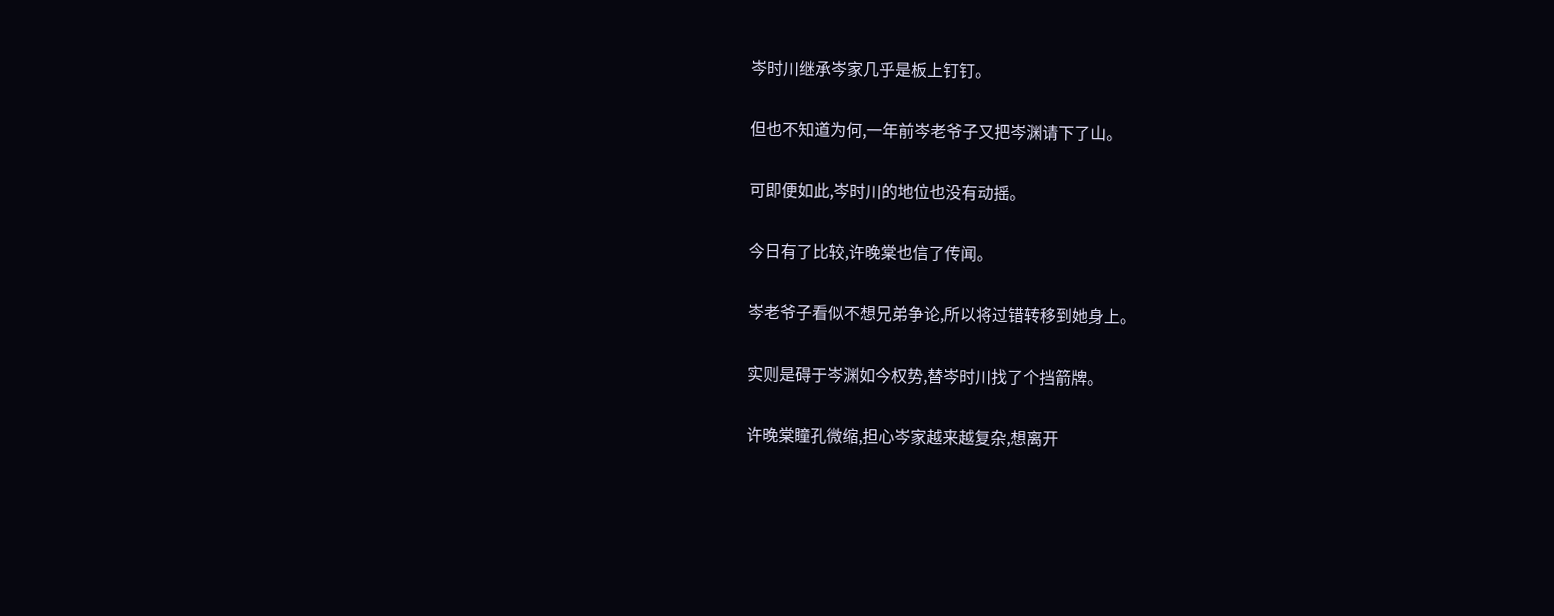岑时川继承岑家几乎是板上钉钉。

但也不知道为何,一年前岑老爷子又把岑渊请下了山。

可即便如此,岑时川的地位也没有动摇。

今日有了比较,许晚棠也信了传闻。

岑老爷子看似不想兄弟争论,所以将过错转移到她身上。

实则是碍于岑渊如今权势,替岑时川找了个挡箭牌。

许晚棠瞳孔微缩,担心岑家越来越复杂,想离开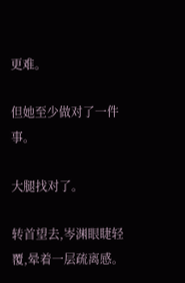更难。

但她至少做对了一件事。

大腿找对了。

转首望去,岑渊眼睫轻覆,晕着一层疏离感。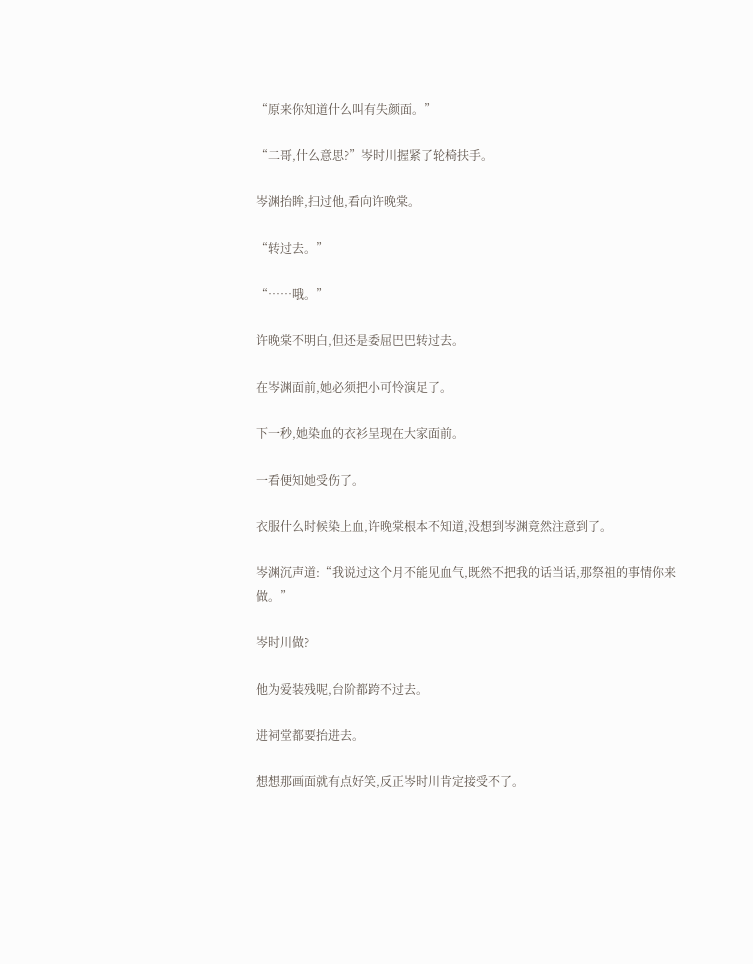“原来你知道什么叫有失颜面。”

“二哥,什么意思?”岑时川握紧了轮椅扶手。

岑渊抬眸,扫过他,看向许晚棠。

“转过去。”

“……哦。”

许晚棠不明白,但还是委屈巴巴转过去。

在岑渊面前,她必须把小可怜演足了。

下一秒,她染血的衣衫呈现在大家面前。

一看便知她受伤了。

衣服什么时候染上血,许晚棠根本不知道,没想到岑渊竟然注意到了。

岑渊沉声道:“我说过这个月不能见血气,既然不把我的话当话,那祭祖的事情你来做。”

岑时川做?

他为爱装残呢,台阶都跨不过去。

进祠堂都要抬进去。

想想那画面就有点好笑,反正岑时川肯定接受不了。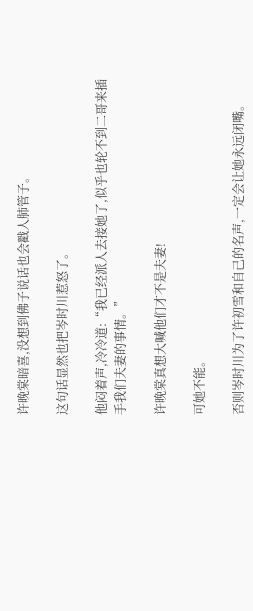许晚棠暗喜,没想到佛子说话也会戳人肺管子。

这句话显然也把岑时川惹怒了。

他闷着声,冷冷道:“我已经派人去接她了,似乎也轮不到二哥来插手我们夫妻的事情。”

许晚棠真想大喊他们才不是夫妻!

可她不能。

否则岑时川为了许初雪和自己的名声,一定会让她永远闭嘴。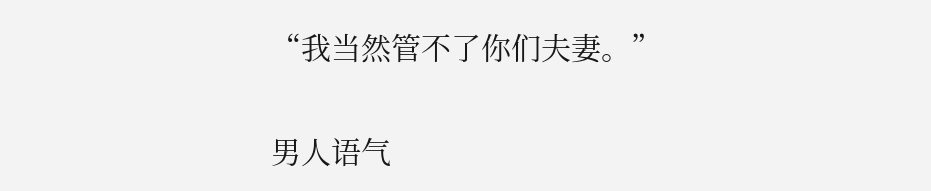“我当然管不了你们夫妻。”

男人语气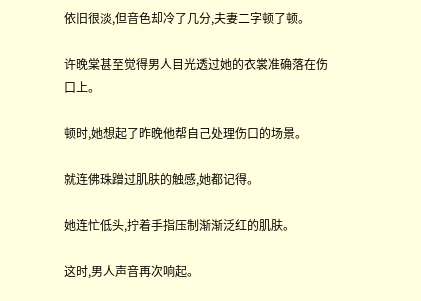依旧很淡,但音色却冷了几分,夫妻二字顿了顿。

许晚棠甚至觉得男人目光透过她的衣裳准确落在伤口上。

顿时,她想起了昨晚他帮自己处理伤口的场景。

就连佛珠蹭过肌肤的触感,她都记得。

她连忙低头,拧着手指压制渐渐泛红的肌肤。

这时,男人声音再次响起。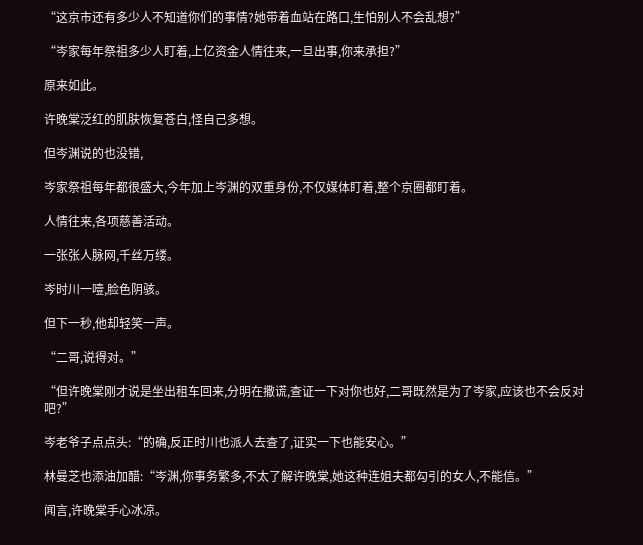“这京市还有多少人不知道你们的事情?她带着血站在路口,生怕别人不会乱想?”

“岑家每年祭祖多少人盯着,上亿资金人情往来,一旦出事,你来承担?”

原来如此。

许晚棠泛红的肌肤恢复苍白,怪自己多想。

但岑渊说的也没错,

岑家祭祖每年都很盛大,今年加上岑渊的双重身份,不仅媒体盯着,整个京圈都盯着。

人情往来,各项慈善活动。

一张张人脉网,千丝万缕。

岑时川一噎,脸色阴骇。

但下一秒,他却轻笑一声。

“二哥,说得对。”

“但许晚棠刚才说是坐出租车回来,分明在撒谎,查证一下对你也好,二哥既然是为了岑家,应该也不会反对吧?”

岑老爷子点点头:“的确,反正时川也派人去查了,证实一下也能安心。”

林曼芝也添油加醋:“岑渊,你事务繁多,不太了解许晚棠,她这种连姐夫都勾引的女人,不能信。”

闻言,许晚棠手心冰凉。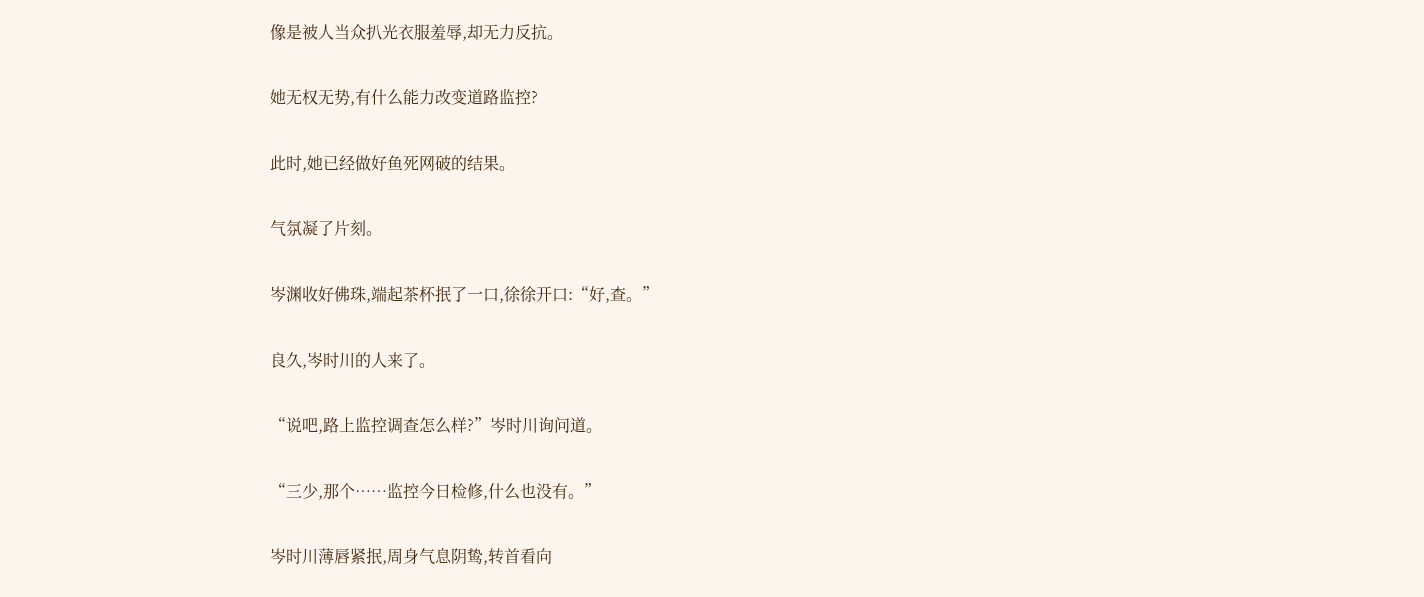像是被人当众扒光衣服羞辱,却无力反抗。

她无权无势,有什么能力改变道路监控?

此时,她已经做好鱼死网破的结果。

气氛凝了片刻。

岑渊收好佛珠,端起茶杯抿了一口,徐徐开口:“好,查。”

良久,岑时川的人来了。

“说吧,路上监控调查怎么样?”岑时川询问道。

“三少,那个……监控今日检修,什么也没有。”

岑时川薄唇紧抿,周身气息阴鸷,转首看向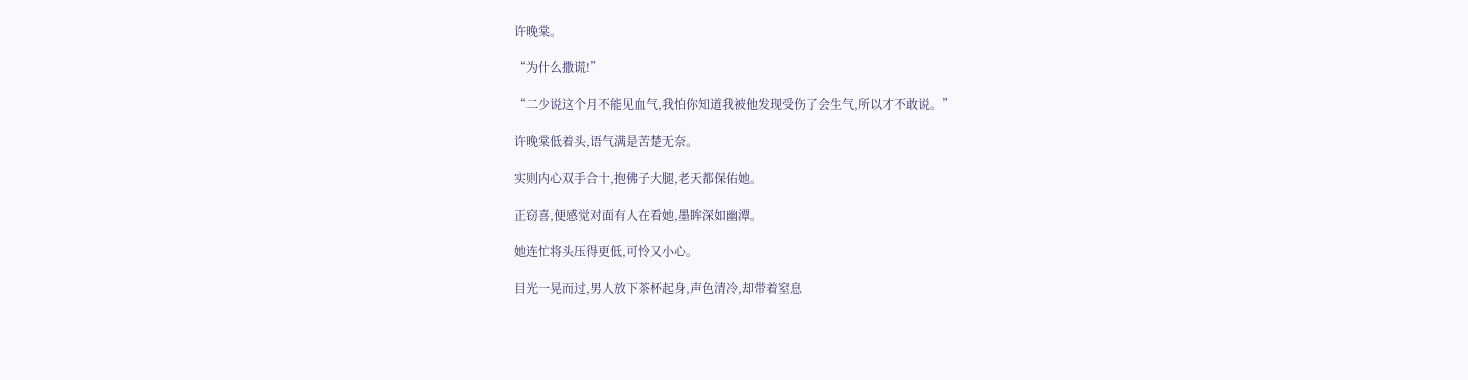许晚棠。

“为什么撒谎!”

“二少说这个月不能见血气,我怕你知道我被他发现受伤了会生气,所以才不敢说。”

许晚棠低着头,语气满是苦楚无奈。

实则内心双手合十,抱佛子大腿,老天都保佑她。

正窃喜,便感觉对面有人在看她,墨眸深如幽潭。

她连忙将头压得更低,可怜又小心。

目光一晃而过,男人放下茶杯起身,声色清冷,却带着窒息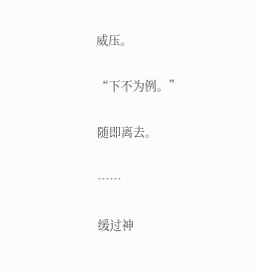威压。

“下不为例。”

随即离去。

……

缓过神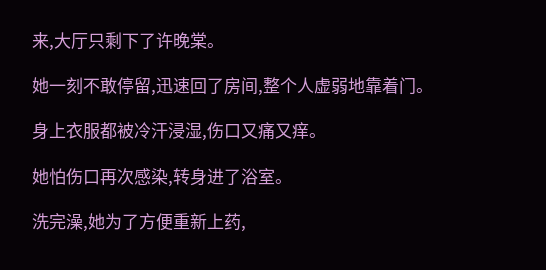来,大厅只剩下了许晚棠。

她一刻不敢停留,迅速回了房间,整个人虚弱地靠着门。

身上衣服都被冷汗浸湿,伤口又痛又痒。

她怕伤口再次感染,转身进了浴室。

洗完澡,她为了方便重新上药,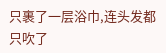只裹了一层浴巾,连头发都只吹了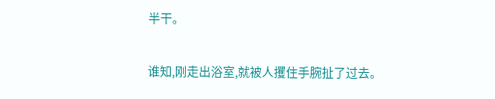半干。

谁知,刚走出浴室,就被人攫住手腕扯了过去。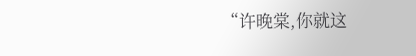“许晚棠,你就这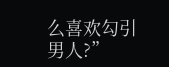么喜欢勾引男人?”